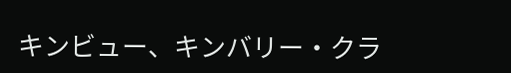キンビュー、キンバリー・クラ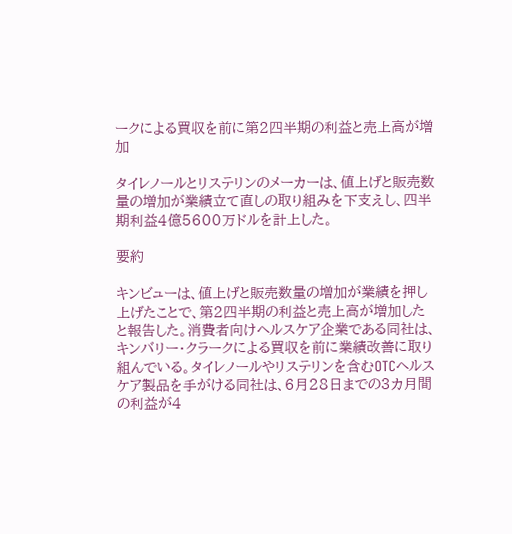ークによる買収を前に第2四半期の利益と売上高が増加

タイレノールとリステリンのメーカーは、値上げと販売数量の増加が業績立て直しの取り組みを下支えし、四半期利益4億5600万ドルを計上した。

要約

キンビューは、値上げと販売数量の増加が業績を押し上げたことで、第2四半期の利益と売上高が増加したと報告した。消費者向けヘルスケア企業である同社は、キンバリー・クラークによる買収を前に業績改善に取り組んでいる。タイレノールやリステリンを含むOTCヘルスケア製品を手がける同社は、6月28日までの3カ月間の利益が4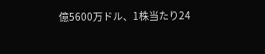億5600万ドル、1株当たり24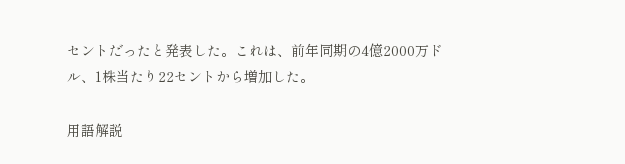セントだったと発表した。これは、前年同期の4億2000万ドル、1株当たり22セントから増加した。

用語解説